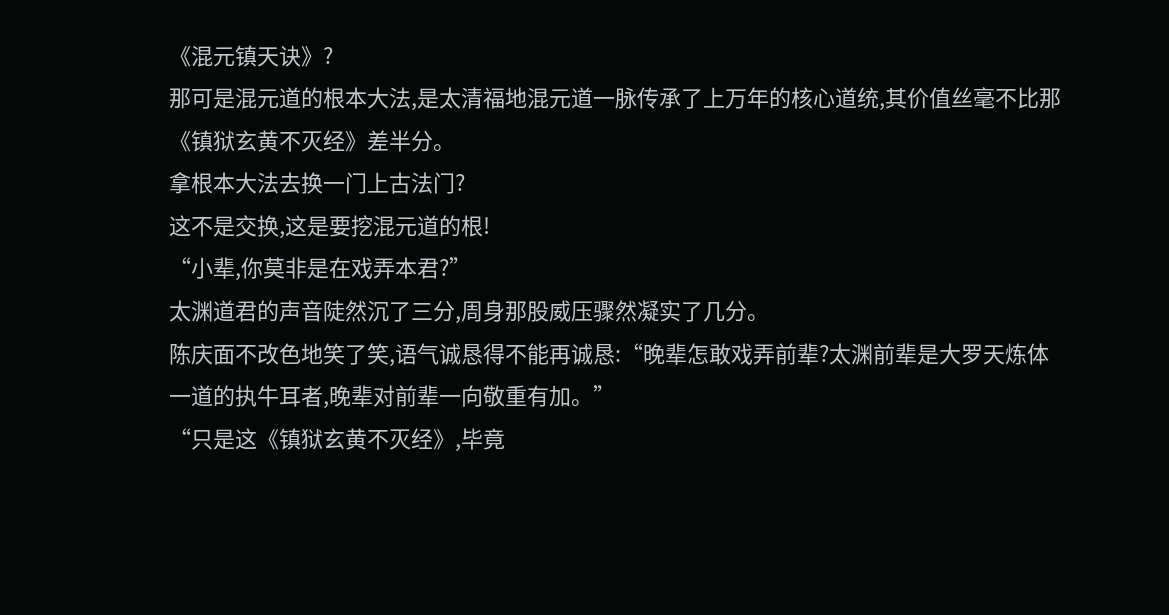《混元镇天诀》?
那可是混元道的根本大法,是太清福地混元道一脉传承了上万年的核心道统,其价值丝毫不比那《镇狱玄黄不灭经》差半分。
拿根本大法去换一门上古法门?
这不是交换,这是要挖混元道的根!
“小辈,你莫非是在戏弄本君?”
太渊道君的声音陡然沉了三分,周身那股威压骤然凝实了几分。
陈庆面不改色地笑了笑,语气诚恳得不能再诚恳:“晚辈怎敢戏弄前辈?太渊前辈是大罗天炼体一道的执牛耳者,晚辈对前辈一向敬重有加。”
“只是这《镇狱玄黄不灭经》,毕竟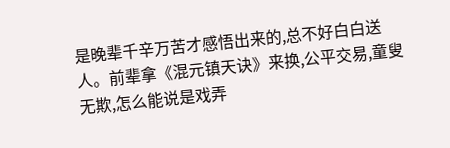是晚辈千辛万苦才感悟出来的,总不好白白送人。前辈拿《混元镇天诀》来换,公平交易,童叟无欺,怎么能说是戏弄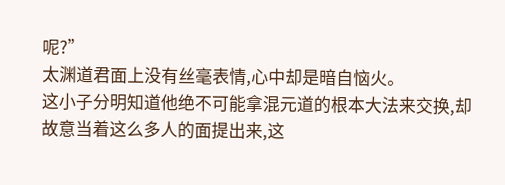呢?”
太渊道君面上没有丝毫表情,心中却是暗自恼火。
这小子分明知道他绝不可能拿混元道的根本大法来交换,却故意当着这么多人的面提出来,这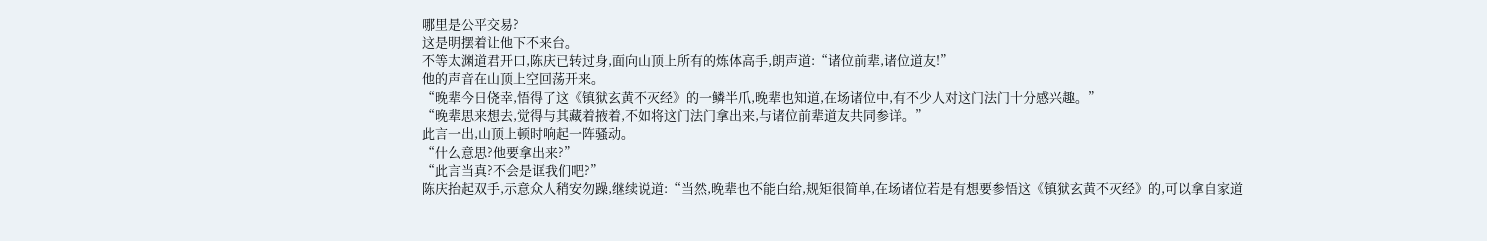哪里是公平交易?
这是明摆着让他下不来台。
不等太渊道君开口,陈庆已转过身,面向山顶上所有的炼体高手,朗声道:“诸位前辈,诸位道友!”
他的声音在山顶上空回荡开来。
“晚辈今日侥幸,悟得了这《镇狱玄黄不灭经》的一鳞半爪,晚辈也知道,在场诸位中,有不少人对这门法门十分感兴趣。”
“晚辈思来想去,觉得与其藏着掖着,不如将这门法门拿出来,与诸位前辈道友共同参详。”
此言一出,山顶上顿时响起一阵骚动。
“什么意思?他要拿出来?”
“此言当真?不会是诓我们吧?”
陈庆抬起双手,示意众人稍安勿躁,继续说道:“当然,晚辈也不能白给,规矩很简单,在场诸位若是有想要参悟这《镇狱玄黄不灭经》的,可以拿自家道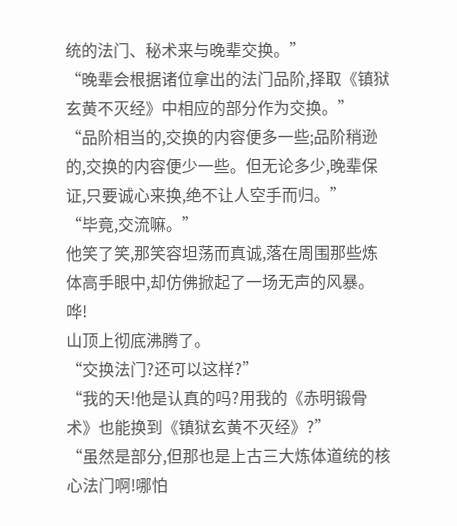统的法门、秘术来与晚辈交换。”
“晚辈会根据诸位拿出的法门品阶,择取《镇狱玄黄不灭经》中相应的部分作为交换。”
“品阶相当的,交换的内容便多一些;品阶稍逊的,交换的内容便少一些。但无论多少,晚辈保证,只要诚心来换,绝不让人空手而归。”
“毕竟,交流嘛。”
他笑了笑,那笑容坦荡而真诚,落在周围那些炼体高手眼中,却仿佛掀起了一场无声的风暴。
哗!
山顶上彻底沸腾了。
“交换法门?还可以这样?”
“我的天!他是认真的吗?用我的《赤明锻骨术》也能换到《镇狱玄黄不灭经》?”
“虽然是部分,但那也是上古三大炼体道统的核心法门啊!哪怕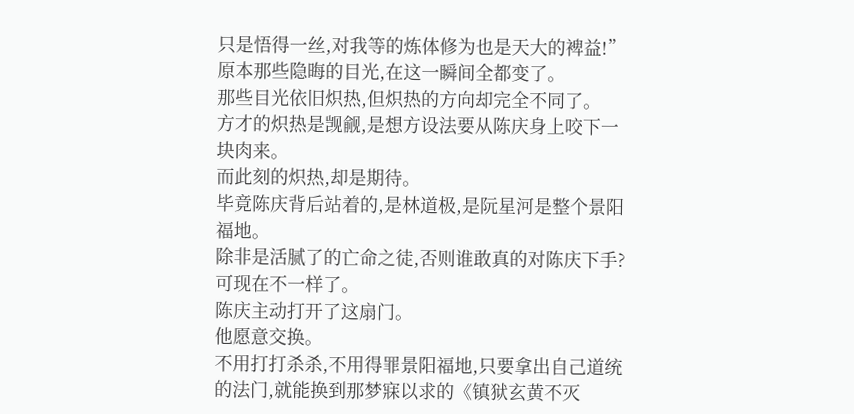只是悟得一丝,对我等的炼体修为也是天大的裨益!”
原本那些隐晦的目光,在这一瞬间全都变了。
那些目光依旧炽热,但炽热的方向却完全不同了。
方才的炽热是觊觎,是想方设法要从陈庆身上咬下一块肉来。
而此刻的炽热,却是期待。
毕竟陈庆背后站着的,是林道极,是阮星河是整个景阳福地。
除非是活腻了的亡命之徒,否则谁敢真的对陈庆下手?
可现在不一样了。
陈庆主动打开了这扇门。
他愿意交换。
不用打打杀杀,不用得罪景阳福地,只要拿出自己道统的法门,就能换到那梦寐以求的《镇狱玄黄不灭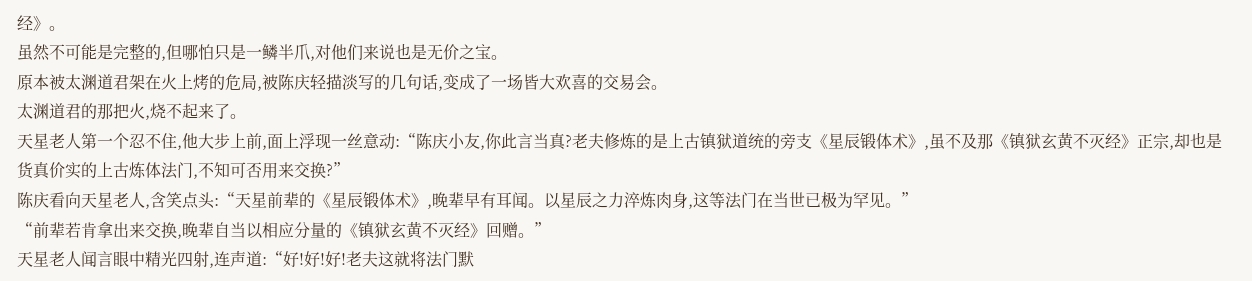经》。
虽然不可能是完整的,但哪怕只是一鳞半爪,对他们来说也是无价之宝。
原本被太渊道君架在火上烤的危局,被陈庆轻描淡写的几句话,变成了一场皆大欢喜的交易会。
太渊道君的那把火,烧不起来了。
天星老人第一个忍不住,他大步上前,面上浮现一丝意动:“陈庆小友,你此言当真?老夫修炼的是上古镇狱道统的旁支《星辰锻体术》,虽不及那《镇狱玄黄不灭经》正宗,却也是货真价实的上古炼体法门,不知可否用来交换?”
陈庆看向天星老人,含笑点头:“天星前辈的《星辰锻体术》,晚辈早有耳闻。以星辰之力淬炼肉身,这等法门在当世已极为罕见。”
“前辈若肯拿出来交换,晚辈自当以相应分量的《镇狱玄黄不灭经》回赠。”
天星老人闻言眼中精光四射,连声道:“好!好!好!老夫这就将法门默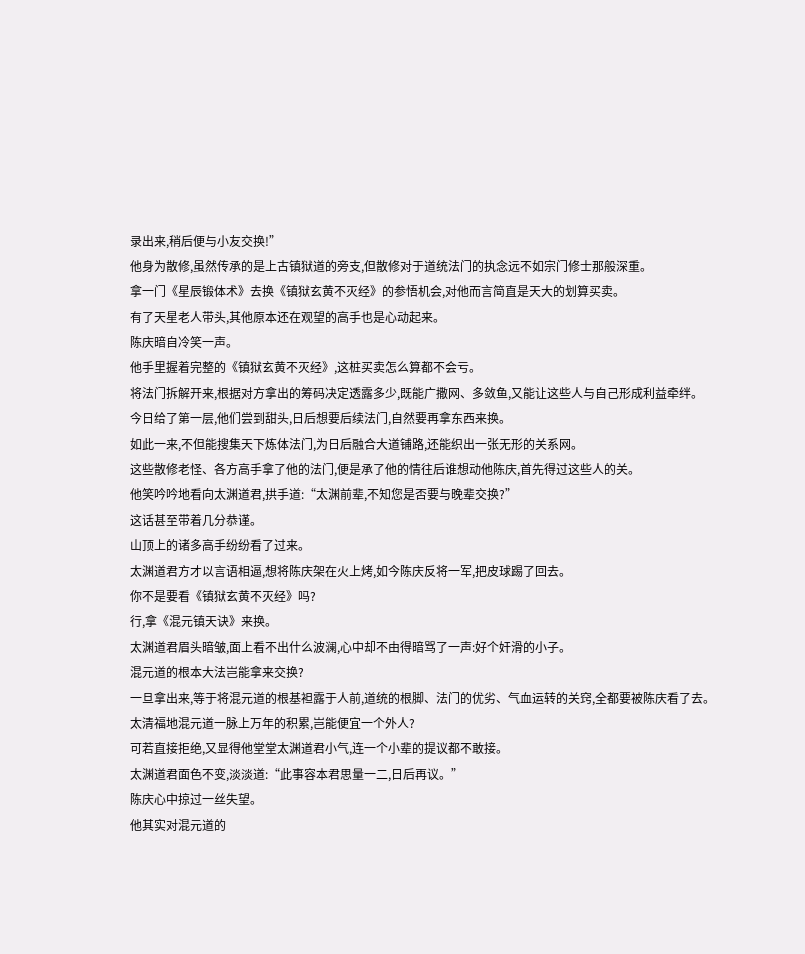录出来,稍后便与小友交换!”
他身为散修,虽然传承的是上古镇狱道的旁支,但散修对于道统法门的执念远不如宗门修士那般深重。
拿一门《星辰锻体术》去换《镇狱玄黄不灭经》的参悟机会,对他而言简直是天大的划算买卖。
有了天星老人带头,其他原本还在观望的高手也是心动起来。
陈庆暗自冷笑一声。
他手里握着完整的《镇狱玄黄不灭经》,这桩买卖怎么算都不会亏。
将法门拆解开来,根据对方拿出的筹码决定透露多少,既能广撒网、多敛鱼,又能让这些人与自己形成利益牵绊。
今日给了第一层,他们尝到甜头,日后想要后续法门,自然要再拿东西来换。
如此一来,不但能搜集天下炼体法门,为日后融合大道铺路,还能织出一张无形的关系网。
这些散修老怪、各方高手拿了他的法门,便是承了他的情往后谁想动他陈庆,首先得过这些人的关。
他笑吟吟地看向太渊道君,拱手道:“太渊前辈,不知您是否要与晚辈交换?”
这话甚至带着几分恭谨。
山顶上的诸多高手纷纷看了过来。
太渊道君方才以言语相逼,想将陈庆架在火上烤,如今陈庆反将一军,把皮球踢了回去。
你不是要看《镇狱玄黄不灭经》吗?
行,拿《混元镇天诀》来换。
太渊道君眉头暗皱,面上看不出什么波澜,心中却不由得暗骂了一声:好个奸滑的小子。
混元道的根本大法岂能拿来交换?
一旦拿出来,等于将混元道的根基袒露于人前,道统的根脚、法门的优劣、气血运转的关窍,全都要被陈庆看了去。
太清福地混元道一脉上万年的积累,岂能便宜一个外人?
可若直接拒绝,又显得他堂堂太渊道君小气,连一个小辈的提议都不敢接。
太渊道君面色不变,淡淡道:“此事容本君思量一二,日后再议。”
陈庆心中掠过一丝失望。
他其实对混元道的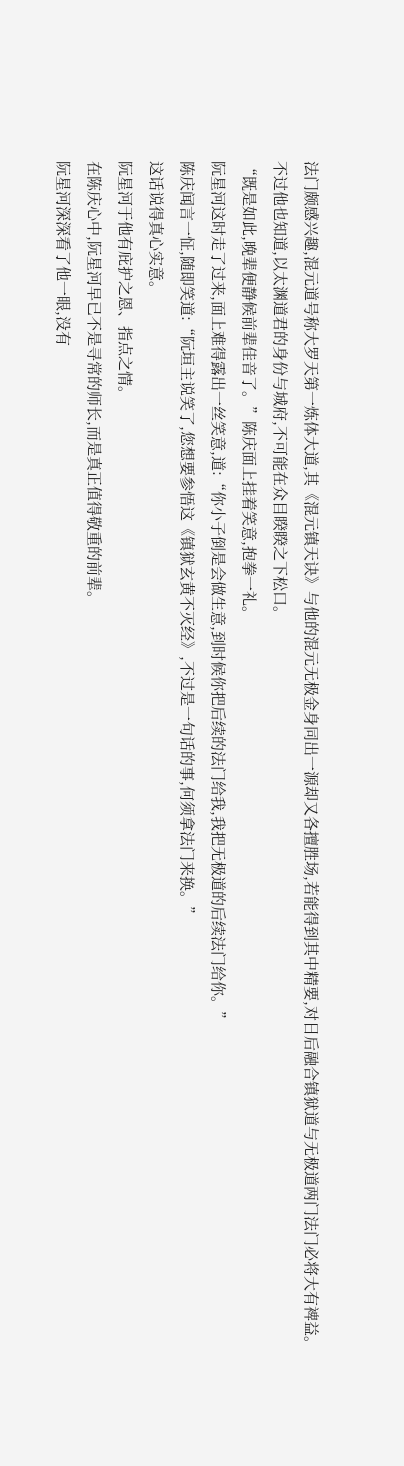法门颇感兴趣,混元道号称大罗天第一炼体大道,其《混元镇天诀》与他的混元无极金身同出一源却又各擅胜场,若能得到其中精要,对日后融合镇狱道与无极道两门法门必将大有裨益。
不过他也知道,以太渊道君的身份与城府,不可能在众目睽睽之下松口。
“既是如此,晚辈便静候前辈佳音了。”陈庆面上挂着笑意,抱拳一礼。
阮星河这时走了过来,面上难得露出一丝笑意,道:“你小子倒是会做生意,到时候你把后续的法门给我,我把无极道的后续法门给你。”
陈庆闻言一怔,随即笑道:“阮垣主说笑了,您想要参悟这《镇狱玄黄不灭经》,不过是一句话的事,何须拿法门来换。”
这话说得真心实意。
阮星河于他有庇护之恩、指点之情。
在陈庆心中,阮星河早已不是寻常的师长,而是真正值得敬重的前辈。
阮星河深深看了他一眼,没有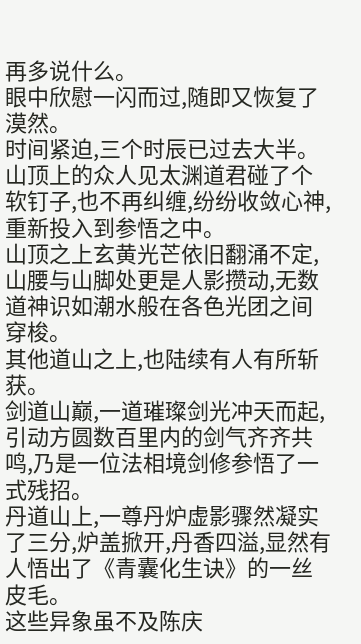再多说什么。
眼中欣慰一闪而过,随即又恢复了漠然。
时间紧迫,三个时辰已过去大半。
山顶上的众人见太渊道君碰了个软钉子,也不再纠缠,纷纷收敛心神,重新投入到参悟之中。
山顶之上玄黄光芒依旧翻涌不定,山腰与山脚处更是人影攒动,无数道神识如潮水般在各色光团之间穿梭。
其他道山之上,也陆续有人有所斩获。
剑道山巅,一道璀璨剑光冲天而起,引动方圆数百里内的剑气齐齐共鸣,乃是一位法相境剑修参悟了一式残招。
丹道山上,一尊丹炉虚影骤然凝实了三分,炉盖掀开,丹香四溢,显然有人悟出了《青囊化生诀》的一丝皮毛。
这些异象虽不及陈庆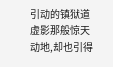引动的镇狱道虚影那般惊天动地,却也引得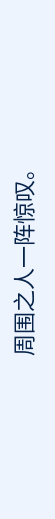周围之人一阵惊叹。